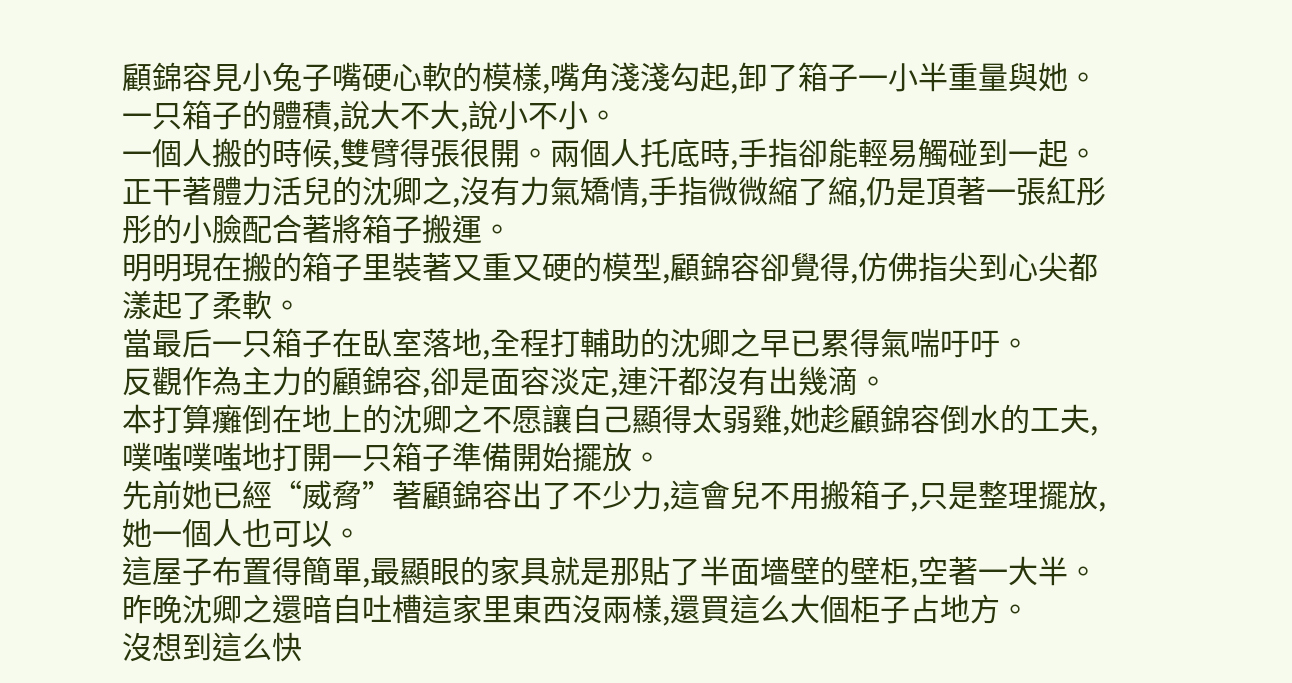顧錦容見小兔子嘴硬心軟的模樣,嘴角淺淺勾起,卸了箱子一小半重量與她。
一只箱子的體積,說大不大,說小不小。
一個人搬的時候,雙臂得張很開。兩個人托底時,手指卻能輕易觸碰到一起。
正干著體力活兒的沈卿之,沒有力氣矯情,手指微微縮了縮,仍是頂著一張紅彤彤的小臉配合著將箱子搬運。
明明現在搬的箱子里裝著又重又硬的模型,顧錦容卻覺得,仿佛指尖到心尖都漾起了柔軟。
當最后一只箱子在臥室落地,全程打輔助的沈卿之早已累得氣喘吁吁。
反觀作為主力的顧錦容,卻是面容淡定,連汗都沒有出幾滴。
本打算癱倒在地上的沈卿之不愿讓自己顯得太弱雞,她趁顧錦容倒水的工夫,噗嗤噗嗤地打開一只箱子準備開始擺放。
先前她已經“威脅”著顧錦容出了不少力,這會兒不用搬箱子,只是整理擺放,她一個人也可以。
這屋子布置得簡單,最顯眼的家具就是那貼了半面墻壁的壁柜,空著一大半。
昨晚沈卿之還暗自吐槽這家里東西沒兩樣,還買這么大個柜子占地方。
沒想到這么快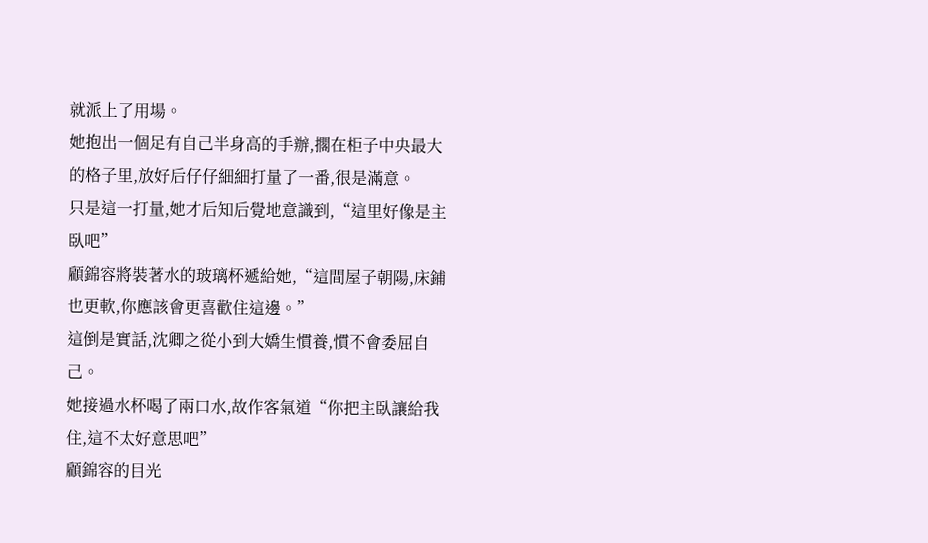就派上了用場。
她抱出一個足有自己半身高的手辦,擱在柜子中央最大的格子里,放好后仔仔細細打量了一番,很是滿意。
只是這一打量,她才后知后覺地意識到,“這里好像是主臥吧”
顧錦容將裝著水的玻璃杯遞給她,“這間屋子朝陽,床鋪也更軟,你應該會更喜歡住這邊。”
這倒是實話,沈卿之從小到大嬌生慣養,慣不會委屈自己。
她接過水杯喝了兩口水,故作客氣道“你把主臥讓給我住,這不太好意思吧”
顧錦容的目光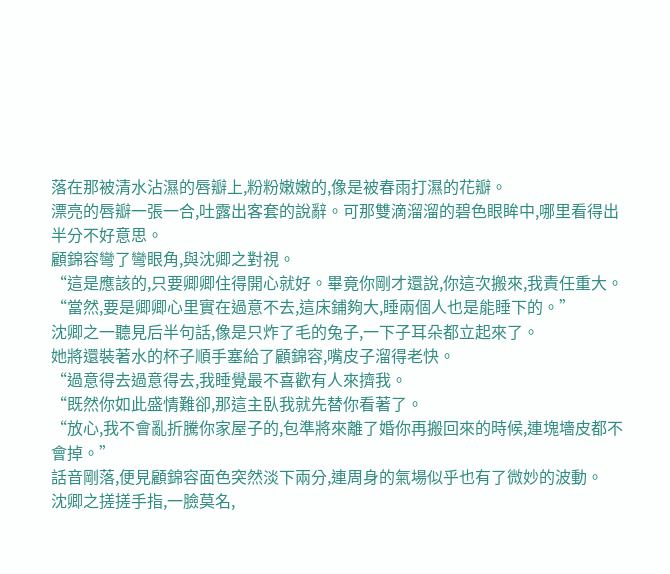落在那被清水沾濕的唇瓣上,粉粉嫩嫩的,像是被春雨打濕的花瓣。
漂亮的唇瓣一張一合,吐露出客套的說辭。可那雙滴溜溜的碧色眼眸中,哪里看得出半分不好意思。
顧錦容彎了彎眼角,與沈卿之對視。
“這是應該的,只要卿卿住得開心就好。畢竟你剛才還說,你這次搬來,我責任重大。
“當然,要是卿卿心里實在過意不去,這床鋪夠大,睡兩個人也是能睡下的。”
沈卿之一聽見后半句話,像是只炸了毛的兔子,一下子耳朵都立起來了。
她將還裝著水的杯子順手塞給了顧錦容,嘴皮子溜得老快。
“過意得去過意得去,我睡覺最不喜歡有人來擠我。
“既然你如此盛情難卻,那這主臥我就先替你看著了。
“放心,我不會亂折騰你家屋子的,包準將來離了婚你再搬回來的時候,連塊墻皮都不會掉。”
話音剛落,便見顧錦容面色突然淡下兩分,連周身的氣場似乎也有了微妙的波動。
沈卿之搓搓手指,一臉莫名,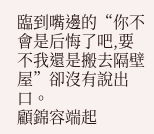臨到嘴邊的“你不會是后悔了吧,要不我還是搬去隔壁屋”卻沒有說出口。
顧錦容端起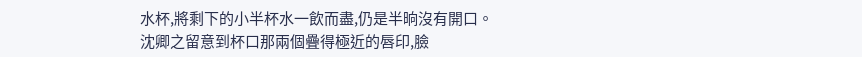水杯,將剩下的小半杯水一飲而盡,仍是半晌沒有開口。
沈卿之留意到杯口那兩個疊得極近的唇印,臉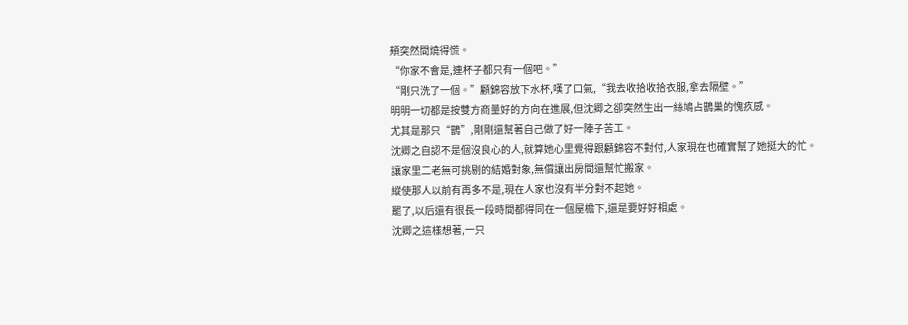頰突然間燒得慌。
“你家不會是,連杯子都只有一個吧。”
“剛只洗了一個。”顧錦容放下水杯,嘆了口氣,“我去收拾收拾衣服,拿去隔壁。”
明明一切都是按雙方商量好的方向在進展,但沈卿之卻突然生出一絲鳩占鵲巢的愧疚感。
尤其是那只“鵲”,剛剛還幫著自己做了好一陣子苦工。
沈卿之自認不是個沒良心的人,就算她心里覺得跟顧錦容不對付,人家現在也確實幫了她挺大的忙。
讓家里二老無可挑剔的結婚對象,無償讓出房間還幫忙搬家。
縱使那人以前有再多不是,現在人家也沒有半分對不起她。
罷了,以后還有很長一段時間都得同在一個屋檐下,還是要好好相處。
沈卿之這樣想著,一只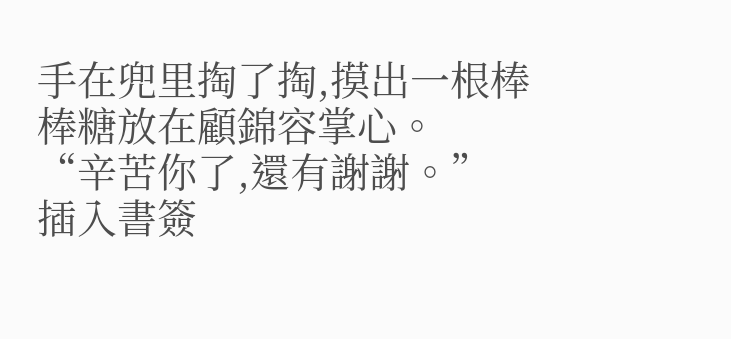手在兜里掏了掏,摸出一根棒棒糖放在顧錦容掌心。
“辛苦你了,還有謝謝。”
插入書簽